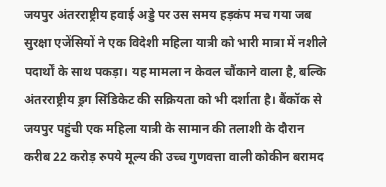जयपुर अंतरराष्ट्रीय हवाई अड्डे पर उस समय हड़कंप मच गया जब सुरक्षा एजेंसियों ने एक विदेशी महिला यात्री को भारी मात्रा में नशीले पदार्थों के साथ पकड़ा। यह मामला न केवल चौंकाने वाला है, बल्कि अंतरराष्ट्रीय ड्रग सिंडिकेट की सक्रियता को भी दर्शाता है। बैंकॉक से जयपुर पहुंची एक महिला यात्री के सामान की तलाशी के दौरान करीब 22 करोड़ रुपये मूल्य की उच्च गुणवत्ता वाली कोकीन बरामद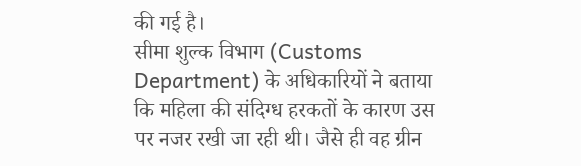की गई है।
सीमा शुल्क विभाग (Customs Department) के अधिकारियों ने बताया कि महिला की संदिग्ध हरकतों के कारण उस पर नजर रखी जा रही थी। जैसे ही वह ग्रीन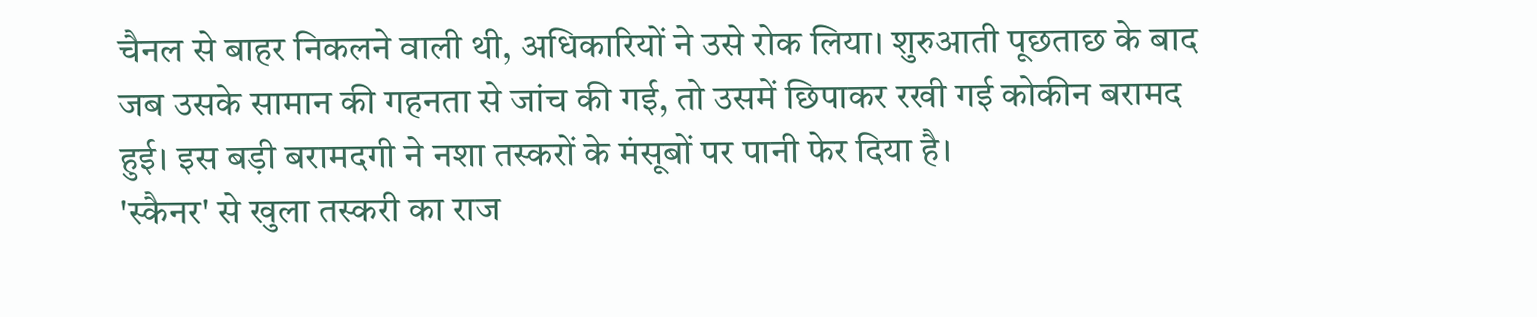चैनल से बाहर निकलने वाली थी, अधिकारियों ने उसे रोक लिया। शुरुआती पूछताछ के बाद जब उसके सामान की गहनता से जांच की गई, तो उसमें छिपाकर रखी गई कोकीन बरामद हुई। इस बड़ी बरामदगी ने नशा तस्करों के मंसूबों पर पानी फेर दिया है।
'स्कैनर' से खुला तस्करी का राज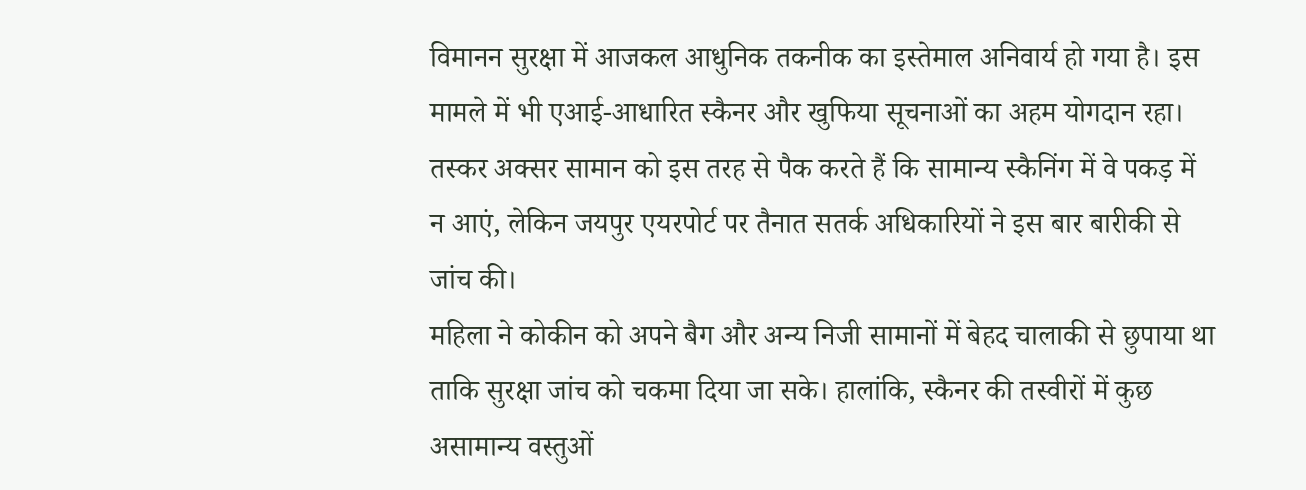विमानन सुरक्षा में आजकल आधुनिक तकनीक का इस्तेमाल अनिवार्य हो गया है। इस मामले में भी एआई-आधारित स्कैनर और खुफिया सूचनाओं का अहम योगदान रहा। तस्कर अक्सर सामान को इस तरह से पैक करते हैं कि सामान्य स्कैनिंग में वे पकड़ में न आएं, लेकिन जयपुर एयरपोर्ट पर तैनात सतर्क अधिकारियों ने इस बार बारीकी से जांच की।
महिला ने कोकीन को अपने बैग और अन्य निजी सामानों में बेहद चालाकी से छुपाया था ताकि सुरक्षा जांच को चकमा दिया जा सके। हालांकि, स्कैनर की तस्वीरों में कुछ असामान्य वस्तुओं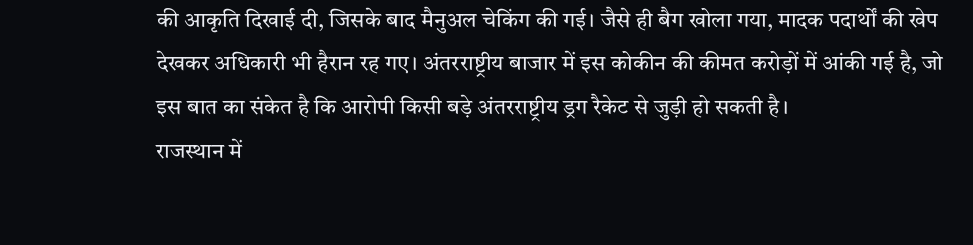की आकृति दिखाई दी, जिसके बाद मैनुअल चेकिंग की गई। जैसे ही बैग खोला गया, मादक पदार्थों की खेप देखकर अधिकारी भी हैरान रह गए। अंतरराष्ट्रीय बाजार में इस कोकीन की कीमत करोड़ों में आंकी गई है, जो इस बात का संकेत है कि आरोपी किसी बड़े अंतरराष्ट्रीय ड्रग रैकेट से जुड़ी हो सकती है।
राजस्थान में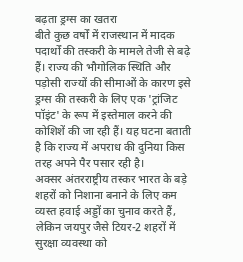बढ़ता ड्रग्स का खतरा
बीते कुछ वर्षों में राजस्थान में मादक पदार्थों की तस्करी के मामले तेजी से बढ़े हैं। राज्य की भौगोलिक स्थिति और पड़ोसी राज्यों की सीमाओं के कारण इसे ड्रग्स की तस्करी के लिए एक 'ट्रांजिट पॉइंट' के रूप में इस्तेमाल करने की कोशिशें की जा रही हैं। यह घटना बताती है कि राज्य में अपराध की दुनिया किस तरह अपने पैर पसार रही है।
अक्सर अंतरराष्ट्रीय तस्कर भारत के बड़े शहरों को निशाना बनाने के लिए कम व्यस्त हवाई अड्डों का चुनाव करते हैं, लेकिन जयपुर जैसे टियर-2 शहरों में सुरक्षा व्यवस्था को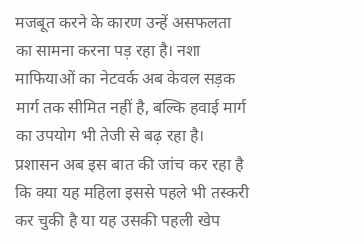मजबूत करने के कारण उन्हें असफलता का सामना करना पड़ रहा है। नशा माफियाओं का नेटवर्क अब केवल सड़क मार्ग तक सीमित नहीं है, बल्कि हवाई मार्ग का उपयोग भी तेजी से बढ़ रहा है। प्रशासन अब इस बात की जांच कर रहा है कि क्या यह महिला इससे पहले भी तस्करी कर चुकी है या यह उसकी पहली खेप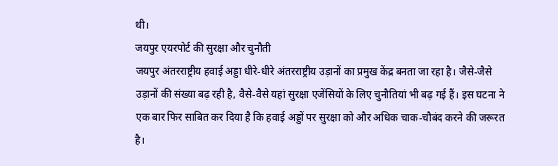थी।
जयपुर एयरपोर्ट की सुरक्षा और चुनौती
जयपुर अंतरराष्ट्रीय हवाई अड्डा धीरे-धीरे अंतरराष्ट्रीय उड़ानों का प्रमुख केंद्र बनता जा रहा है। जैसे-जैसे उड़ानों की संख्या बढ़ रही है, वैसे-वैसे यहां सुरक्षा एजेंसियों के लिए चुनौतियां भी बढ़ गई हैं। इस घटना ने एक बार फिर साबित कर दिया है कि हवाई अड्डों पर सुरक्षा को और अधिक चाक-चौबंद करने की जरूरत है।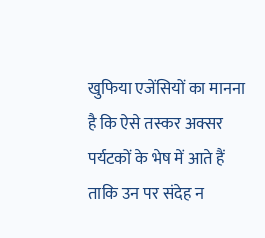खुफिया एजेंसियों का मानना है कि ऐसे तस्कर अक्सर पर्यटकों के भेष में आते हैं ताकि उन पर संदेह न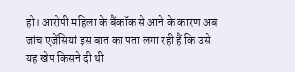हो। आरोपी महिला के बैंकॉक से आने के कारण अब जांच एजेंसियां इस बात का पता लगा रही हैं कि उसे यह खेप किसने दी थी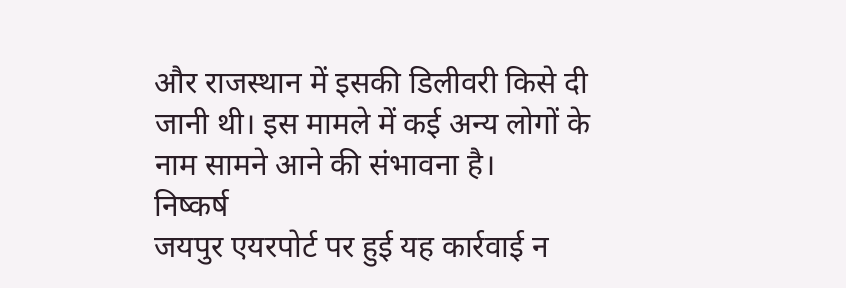और राजस्थान में इसकी डिलीवरी किसे दी जानी थी। इस मामले में कई अन्य लोगों के नाम सामने आने की संभावना है।
निष्कर्ष
जयपुर एयरपोर्ट पर हुई यह कार्रवाई न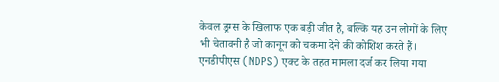केवल ड्रग्स के खिलाफ एक बड़ी जीत है, बल्कि यह उन लोगों के लिए भी चेतावनी है जो कानून को चकमा देने की कोशिश करते हैं। एनडीपीएस (NDPS) एक्ट के तहत मामला दर्ज कर लिया गया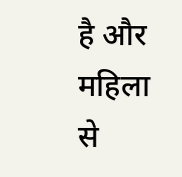है और महिला से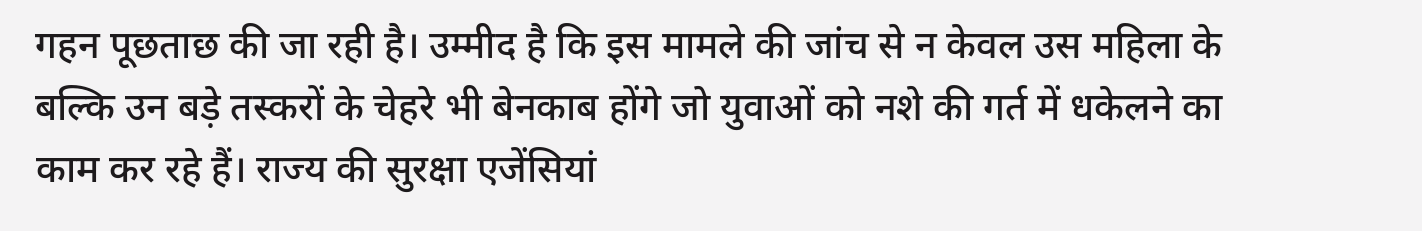गहन पूछताछ की जा रही है। उम्मीद है कि इस मामले की जांच से न केवल उस महिला के बल्कि उन बड़े तस्करों के चेहरे भी बेनकाब होंगे जो युवाओं को नशे की गर्त में धकेलने का काम कर रहे हैं। राज्य की सुरक्षा एजेंसियां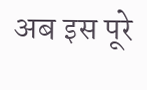अब इस पूरे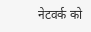नेटवर्क को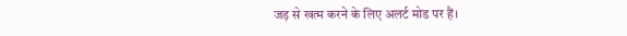जड़ से खत्म करने के लिए अलर्ट मोड पर हैं।